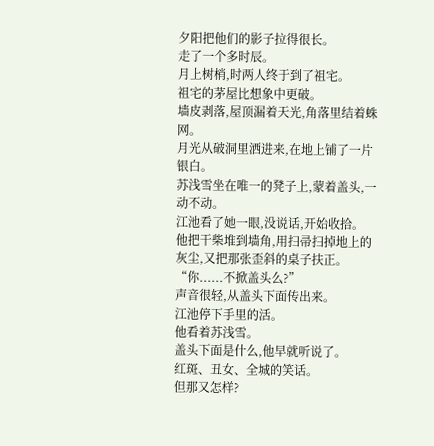夕阳把他们的影子拉得很长。
走了一个多时辰。
月上树梢,时两人终于到了祖宅。
祖宅的茅屋比想象中更破。
墙皮剥落,屋顶漏着天光,角落里结着蛛网。
月光从破洞里洒进来,在地上铺了一片银白。
苏浅雪坐在唯一的凳子上,蒙着盖头,一动不动。
江池看了她一眼,没说话,开始收拾。
他把干柴堆到墙角,用扫帚扫掉地上的灰尘,又把那张歪斜的桌子扶正。
“你......不掀盖头么?”
声音很轻,从盖头下面传出来。
江池停下手里的活。
他看着苏浅雪。
盖头下面是什么,他早就听说了。
红斑、丑女、全城的笑话。
但那又怎样?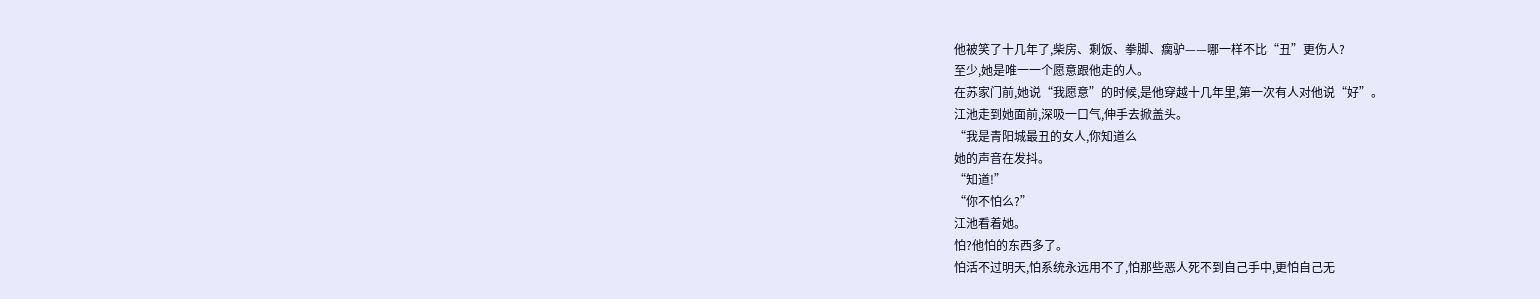他被笑了十几年了,柴房、剩饭、拳脚、瘸驴——哪一样不比“丑”更伤人?
至少,她是唯一一个愿意跟他走的人。
在苏家门前,她说“我愿意”的时候,是他穿越十几年里,第一次有人对他说“好”。
江池走到她面前,深吸一口气,伸手去掀盖头。
“我是青阳城最丑的女人,你知道么
她的声音在发抖。
“知道!”
“你不怕么?”
江池看着她。
怕?他怕的东西多了。
怕活不过明天,怕系统永远用不了,怕那些恶人死不到自己手中,更怕自己无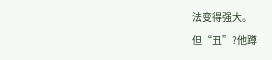法变得强大。
但“丑”?他蹲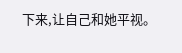下来,让自己和她平视。